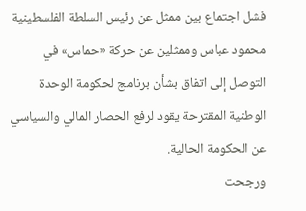فشل اجتماع بين ممثل عن رئيس السلطة الفلسطينية محمود عباس وممثلين عن حركة «حماس» في التوصل إلى اتفاق بشأن برنامج لحكومة الوحدة الوطنية المقترحة يقود لرفع الحصار المالي والسياسي عن الحكومة الحالية.
ورجحت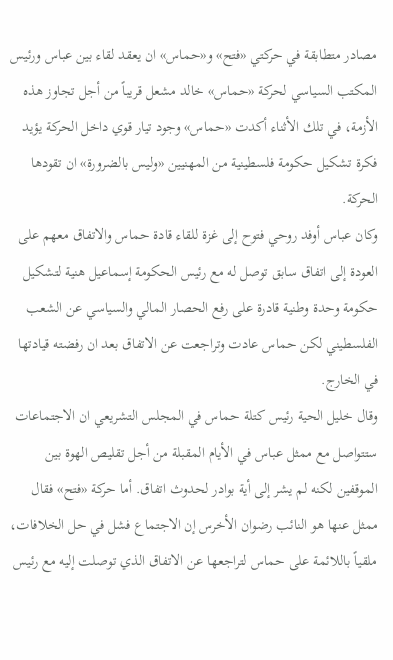مصادر متطابقة في حركتي «فتح» و«حماس» ان يعقد لقاء بين عباس ورئيس المكتب السياسي لحركة «حماس» خالد مشعل قريباً من أجل تجاوز هذه الأزمة، في تلك الأثناء أكدت «حماس» وجود تيار قوي داخل الحركة يؤيد فكرة تشكيل حكومة فلسطينية من المهنيين «وليس بالضرورة» ان تقودها الحركة.
وكان عباس أوفد روحي فتوح إلى غزة للقاء قادة حماس والاتفاق معهم على العودة إلى اتفاق سابق توصل له مع رئيس الحكومة إسماعيل هنية لتشكيل حكومة وحدة وطنية قادرة على رفع الحصار المالي والسياسي عن الشعب الفلسطيني لكن حماس عادت وتراجعت عن الاتفاق بعد ان رفضته قيادتها في الخارج.
وقال خليل الحية رئيس كتلة حماس في المجلس التشريعي ان الاجتماعات ستتواصل مع ممثل عباس في الأيام المقبلة من أجل تقليص الهوة بين الموقفين لكنه لم يشر إلى أية بوادر لحدوث اتفاق. أما حركة «فتح» فقال ممثل عنها هو النائب رضوان الأخرس إن الاجتماع فشل في حل الخلافات، ملقياً باللائمة على حماس لتراجعها عن الاتفاق الذي توصلت إليه مع رئيس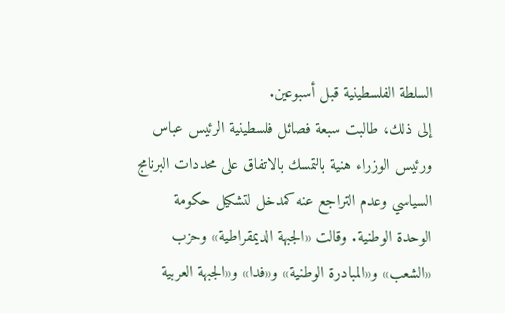السلطة الفلسطينية قبل أسبوعين.
إلى ذلك، طالبت سبعة فصائل فلسطينية الرئيس عباس ورئيس الوزراء هنية بالتمسك بالاتفاق على محددات البرنامج السياسي وعدم التراجع عنه كمدخل لتشكيل حكومة الوحدة الوطنية. وقالت «الجبهة الديمقراطية» وحزب «الشعب» و«المبادرة الوطنية» و«فدا» و«الجبهة العربية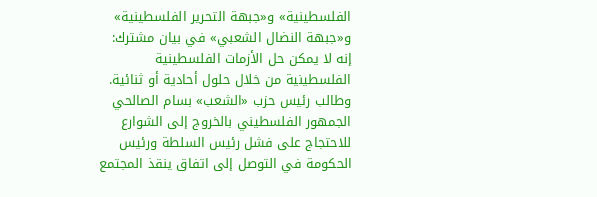الفلسطينية» و«جبهة التحرير الفلسطينية» و«جبهة النضال الشعبي» في بيان مشترك: إنه لا يمكن حل الأزمات الفلسطينية الفلسطينية من خلال حلول أحادية أو ثنائية.
وطالب رئيس حزب «الشعب» بسام الصالحي الجمهور الفلسطيني بالخروج إلى الشوارع للاحتجاج على فشل رئيس السلطة ورئيس الحكومة في التوصل إلى اتفاق ينقذ المجتمع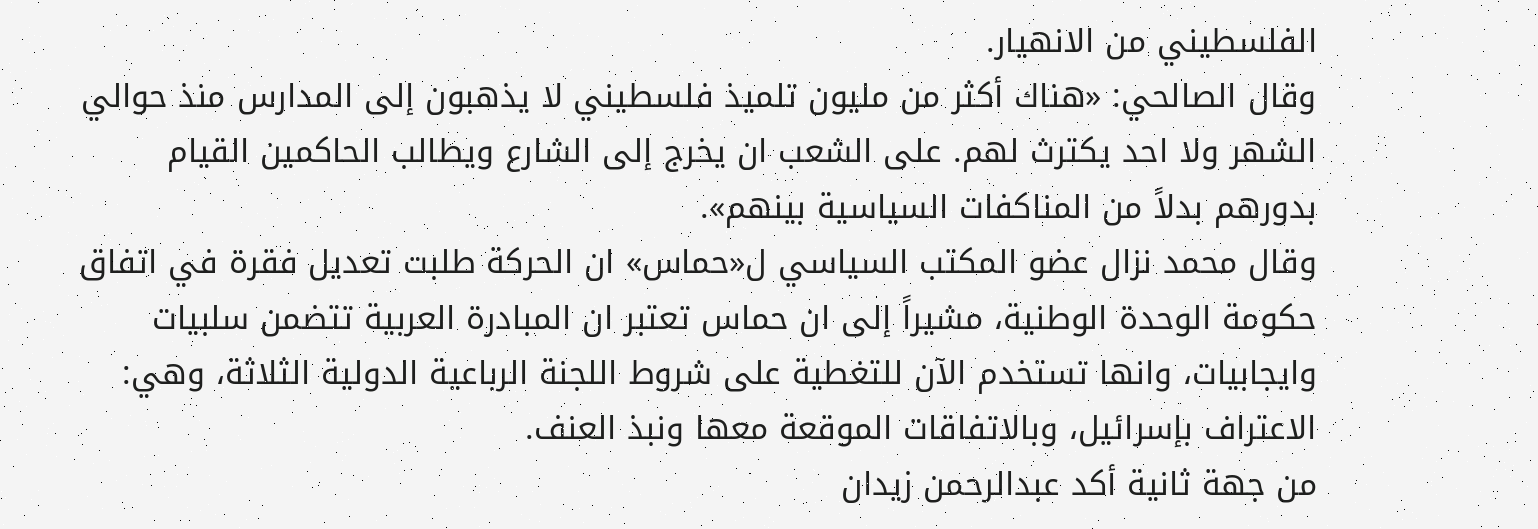الفلسطيني من الانهيار.
وقال الصالحي: «هناك أكثر من مليون تلميذ فلسطيني لا يذهبون إلى المدارس منذ حوالي الشهر ولا احد يكترث لهم. على الشعب ان يخرج إلى الشارع ويطالب الحاكمين القيام بدورهم بدلاً من المناكفات السياسية بينهم».
وقال محمد نزال عضو المكتب السياسي ل«حماس» ان الحركة طلبت تعديل فقرة في اتفاق حكومة الوحدة الوطنية، مشيراً إلى ان حماس تعتبر ان المبادرة العربية تتضمن سلبيات وايجابيات، وانها تستخدم الآن للتغطية على شروط اللجنة الرباعية الدولية الثلاثة، وهي: الاعتراف بإسرائيل، وبالاتفاقات الموقعة معها ونبذ العنف.
من جهة ثانية أكد عبدالرحمن زيدان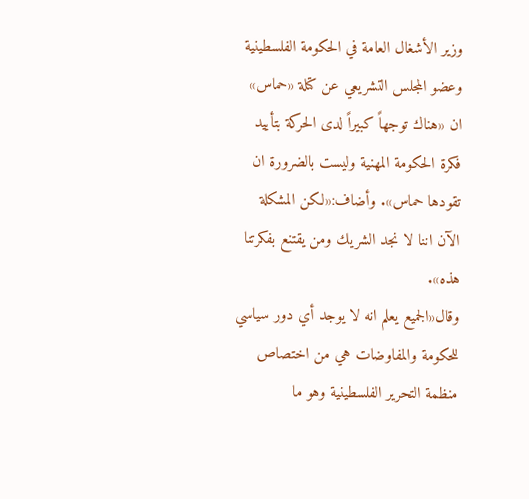وزير الأشغال العامة في الحكومة الفلسطينية وعضو المجلس التشريعي عن كتلة «حماس» ان «هناك توجهاً كبيراً لدى الحركة بتأييد فكرة الحكومة المهنية وليست بالضرورة ان تقودها حماس». وأضاف:«لكن المشكلة الآن اننا لا نجد الشريك ومن يقتنع بفكرتنا هذه».
وقال«الجميع يعلم انه لا يوجد أي دور سياسي للحكومة والمفاوضات هي من اختصاص منظمة التحرير الفلسطينية وهو ما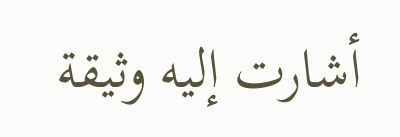أشارت إليه وثيقة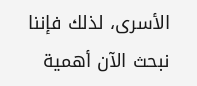الأسرى، لذلك فإننا نبحث الآن أهمية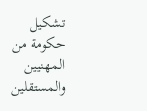تشكيل حكومة من المهنيين والمستقلين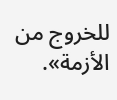للخروج من الأزمة».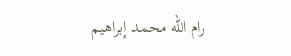رام الله محمد إبراهيم